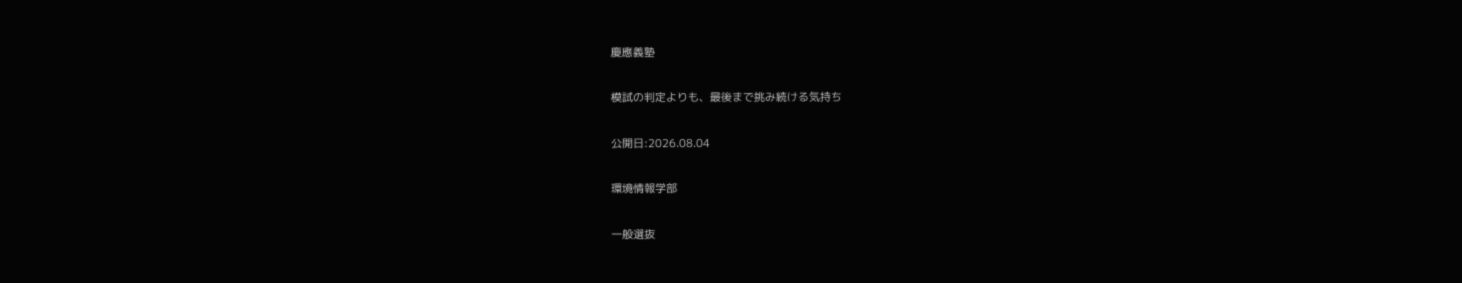慶應義塾

模試の判定よりも、最後まで挑み続ける気持ち

公開日:2026.08.04

環境情報学部

一般選抜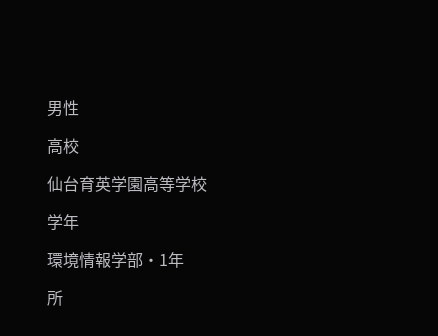男性

高校

仙台育英学園高等学校

学年

環境情報学部・1年

所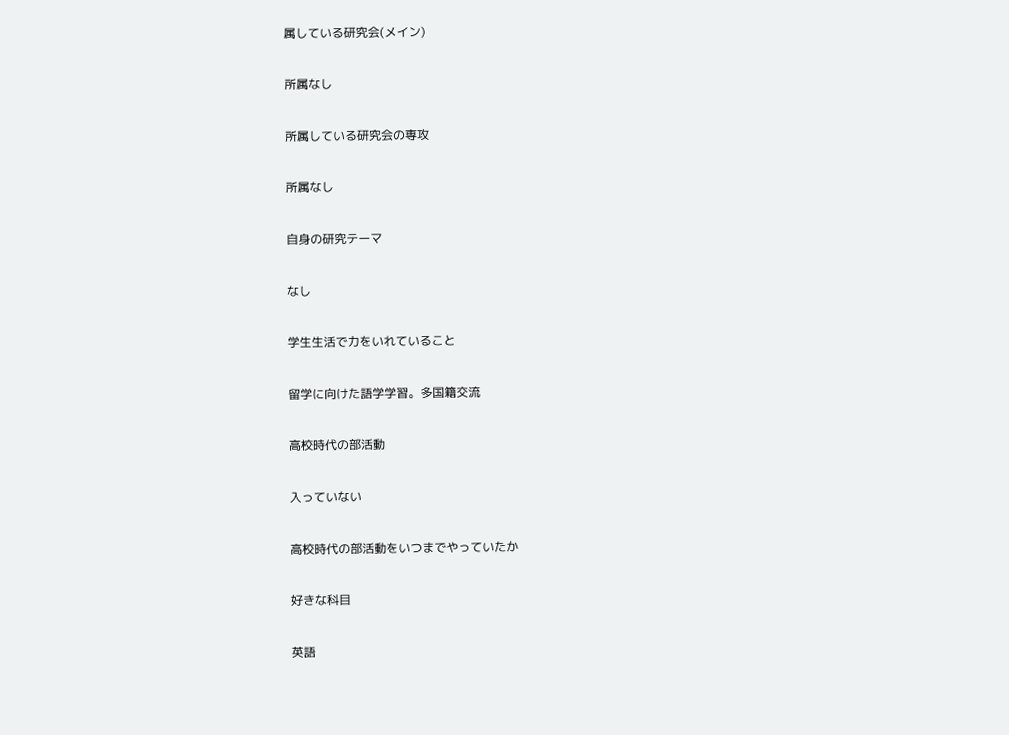属している研究会(メイン)

所属なし

所属している研究会の専攻

所属なし

自身の研究テーマ

なし

学生生活で力をいれていること

留学に向けた語学学習。多国籍交流

高校時代の部活動

入っていない

高校時代の部活動をいつまでやっていたか

好きな科目

英語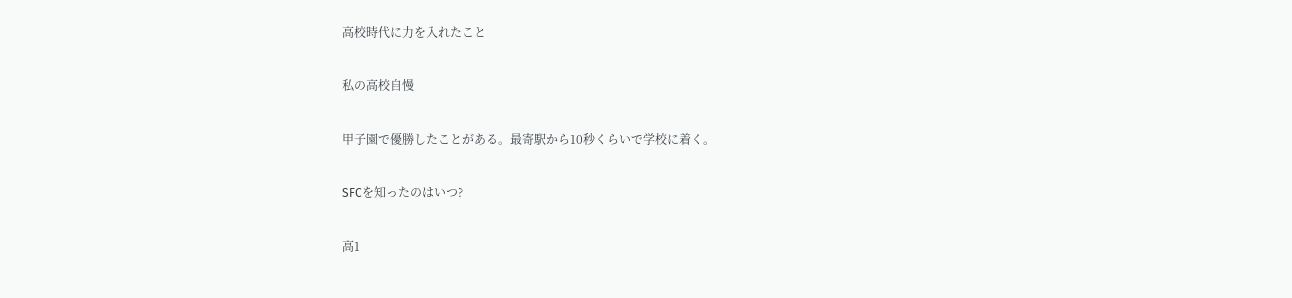高校時代に力を入れたこと

私の高校自慢

甲子園で優勝したことがある。最寄駅から10秒くらいで学校に着く。

SFCを知ったのはいつ?

高1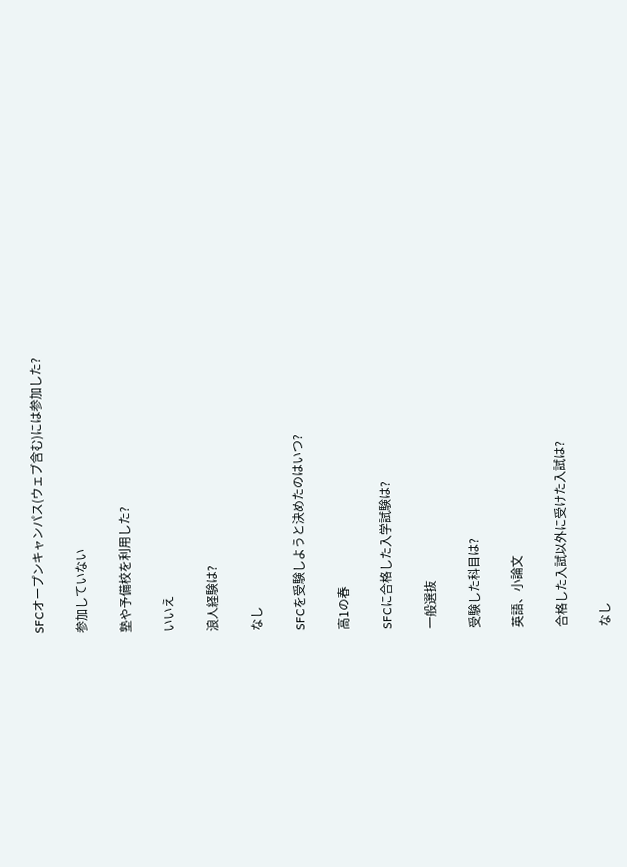SFCオープンキャンパス(ウェブ含む)には参加した?

参加していない

塾や予備校を利用した?

いいえ

浪人経験は?

なし

SFCを受験しようと決めたのはいつ?

高1の春

SFCに合格した入学試験は?

一般選抜

受験した科目は?

英語、小論文

合格した入試以外に受けた入試は?

なし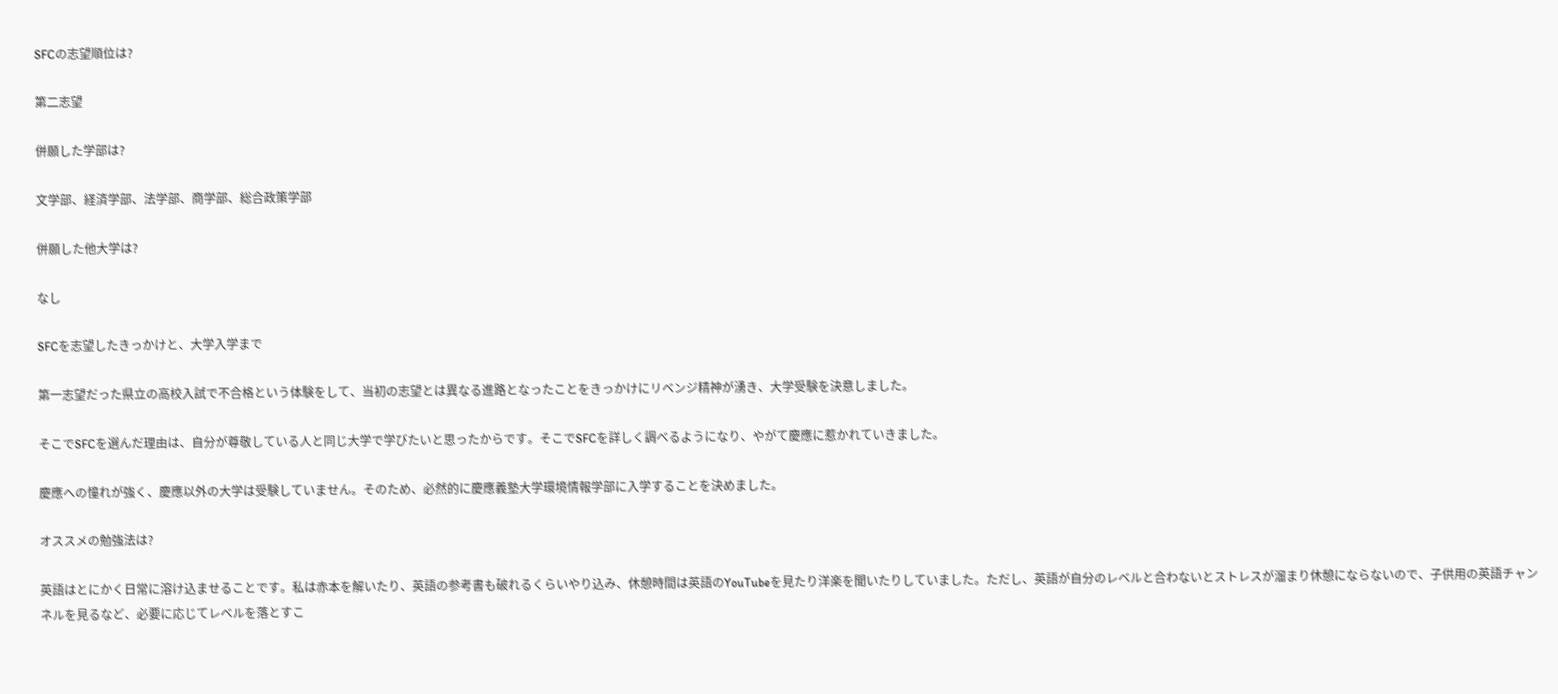SFCの志望順位は?

第二志望

併願した学部は?

文学部、経済学部、法学部、商学部、総合政策学部

併願した他大学は?

なし

SFCを志望したきっかけと、大学入学まで

第一志望だった県立の高校入試で不合格という体験をして、当初の志望とは異なる進路となったことをきっかけにリベンジ精神が湧き、大学受験を決意しました。

そこでSFCを選んだ理由は、自分が尊敬している人と同じ大学で学びたいと思ったからです。そこでSFCを詳しく調べるようになり、やがて慶應に惹かれていきました。

慶應への憧れが強く、慶應以外の大学は受験していません。そのため、必然的に慶應義塾大学環境情報学部に入学することを決めました。

オススメの勉強法は?

英語はとにかく日常に溶け込ませることです。私は赤本を解いたり、英語の参考書も破れるくらいやり込み、休憩時間は英語のYouTubeを見たり洋楽を聞いたりしていました。ただし、英語が自分のレベルと合わないとストレスが溜まり休憩にならないので、子供用の英語チャンネルを見るなど、必要に応じてレベルを落とすこ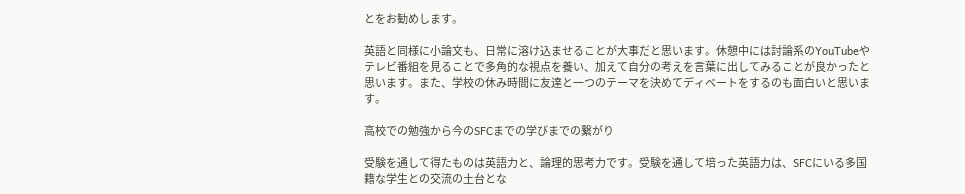とをお勧めします。

英語と同様に小論文も、日常に溶け込ませることが大事だと思います。休憩中には討論系のYouTubeやテレビ番組を見ることで多角的な視点を養い、加えて自分の考えを言葉に出してみることが良かったと思います。また、学校の休み時間に友達と一つのテーマを決めてディベートをするのも面白いと思います。

高校での勉強から今のSFCまでの学びまでの繋がり

受験を通して得たものは英語力と、論理的思考力です。受験を通して培った英語力は、SFCにいる多国籍な学生との交流の土台とな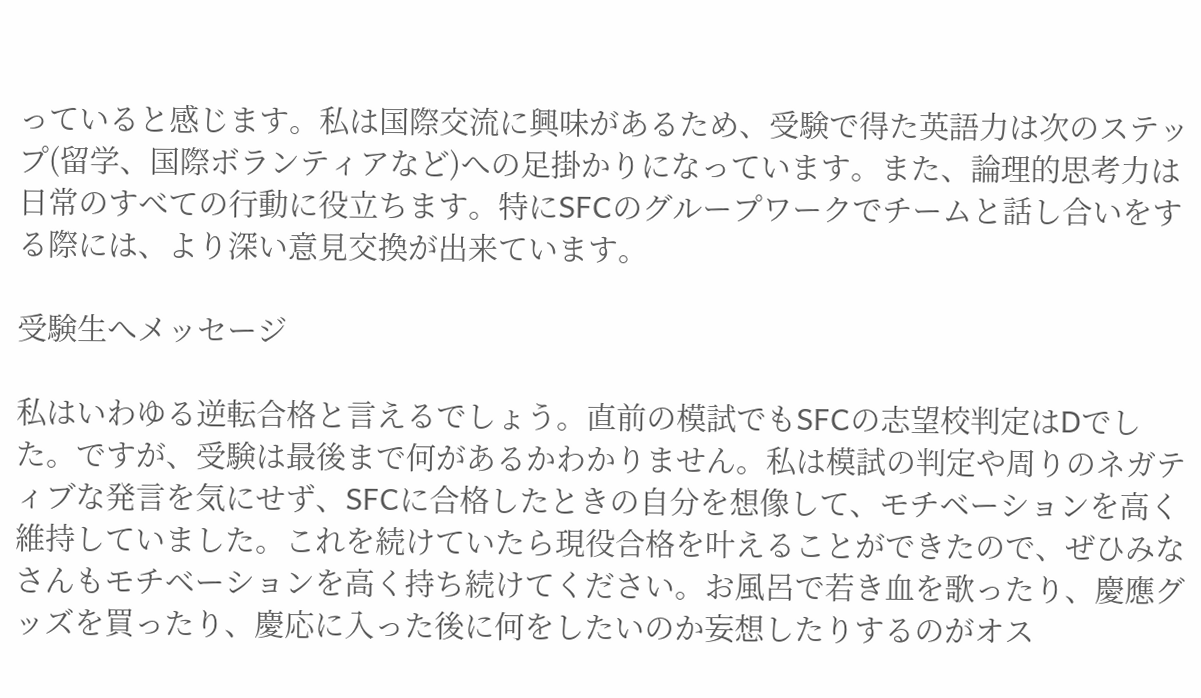っていると感じます。私は国際交流に興味があるため、受験で得た英語力は次のステップ(留学、国際ボランティアなど)への足掛かりになっています。また、論理的思考力は日常のすべての行動に役立ちます。特にSFCのグループワークでチームと話し合いをする際には、より深い意見交換が出来ています。

受験生へメッセージ

私はいわゆる逆転合格と言えるでしょう。直前の模試でもSFCの志望校判定はDでした。ですが、受験は最後まで何があるかわかりません。私は模試の判定や周りのネガティブな発言を気にせず、SFCに合格したときの自分を想像して、モチベーションを高く維持していました。これを続けていたら現役合格を叶えることができたので、ぜひみなさんもモチベーションを高く持ち続けてください。お風呂で若き血を歌ったり、慶應グッズを買ったり、慶応に入った後に何をしたいのか妄想したりするのがオス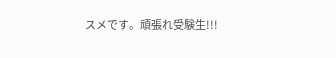スメです。頑張れ受験生!!!